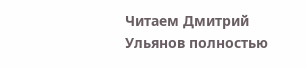Читаем Дмитрий Ульянов полностью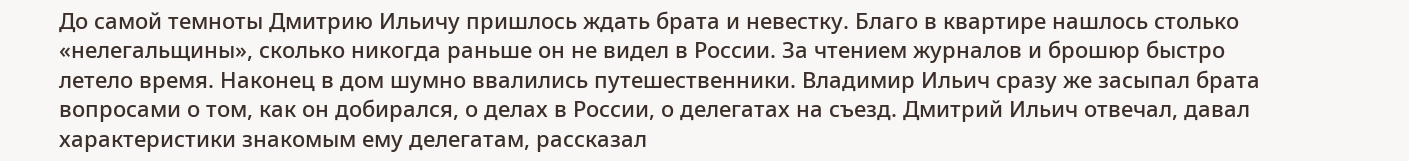До самой темноты Дмитрию Ильичу пришлось ждать брата и невестку. Благо в квартире нашлось столько «нелегальщины», сколько никогда раньше он не видел в России. За чтением журналов и брошюр быстро летело время. Наконец в дом шумно ввалились путешественники. Владимир Ильич сразу же засыпал брата вопросами о том, как он добирался, о делах в России, о делегатах на съезд. Дмитрий Ильич отвечал, давал характеристики знакомым ему делегатам, рассказал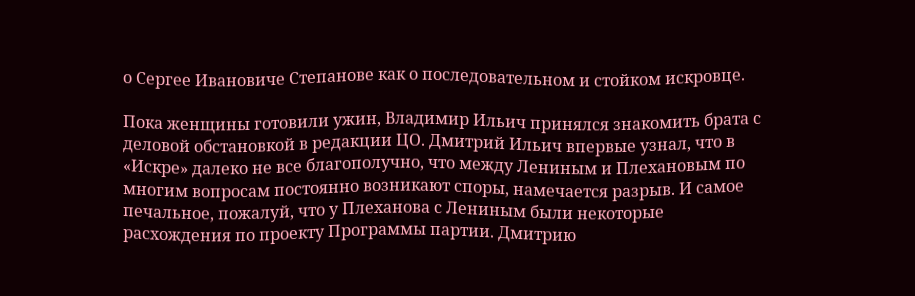о Сергее Ивановиче Степанове как о последовательном и стойком искровце.

Пока женщины готовили ужин, Владимир Ильич принялся знакомить брата с деловой обстановкой в редакции ЦО. Дмитрий Ильич впервые узнал, что в «Искре» далеко не все благополучно, что между Лениным и Плехановым по многим вопросам постоянно возникают споры, намечается разрыв. И самое печальное, пожалуй, что у Плеханова с Лениным были некоторые расхождения по проекту Программы партии. Дмитрию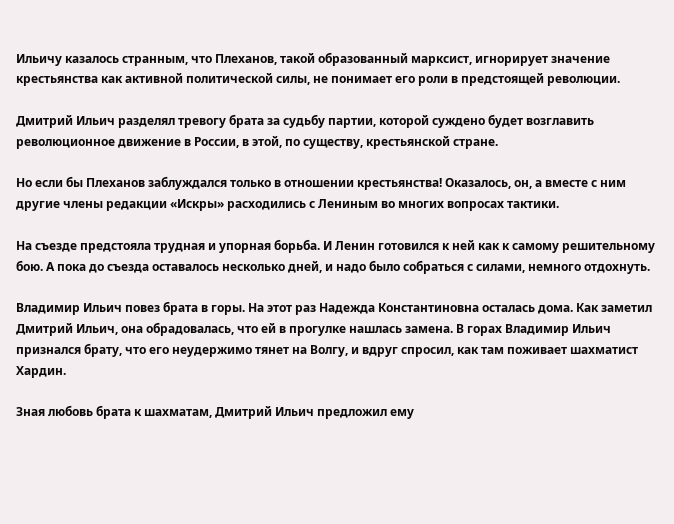Ильичу казалось странным, что Плеханов, такой образованный марксист, игнорирует значение крестьянства как активной политической силы, не понимает его роли в предстоящей революции.

Дмитрий Ильич разделял тревогу брата за судьбу партии, которой суждено будет возглавить революционное движение в России, в этой, по существу, крестьянской стране.

Но если бы Плеханов заблуждался только в отношении крестьянства! Оказалось, он, а вместе с ним другие члены редакции «Искры» расходились с Лениным во многих вопросах тактики.

На съезде предстояла трудная и упорная борьба. И Ленин готовился к ней как к самому решительному бою. А пока до съезда оставалось несколько дней, и надо было собраться с силами, немного отдохнуть.

Владимир Ильич повез брата в горы. На этот раз Надежда Константиновна осталась дома. Как заметил Дмитрий Ильич, она обрадовалась, что ей в прогулке нашлась замена. В горах Владимир Ильич признался брату, что его неудержимо тянет на Волгу, и вдруг спросил, как там поживает шахматист Хардин.

Зная любовь брата к шахматам, Дмитрий Ильич предложил ему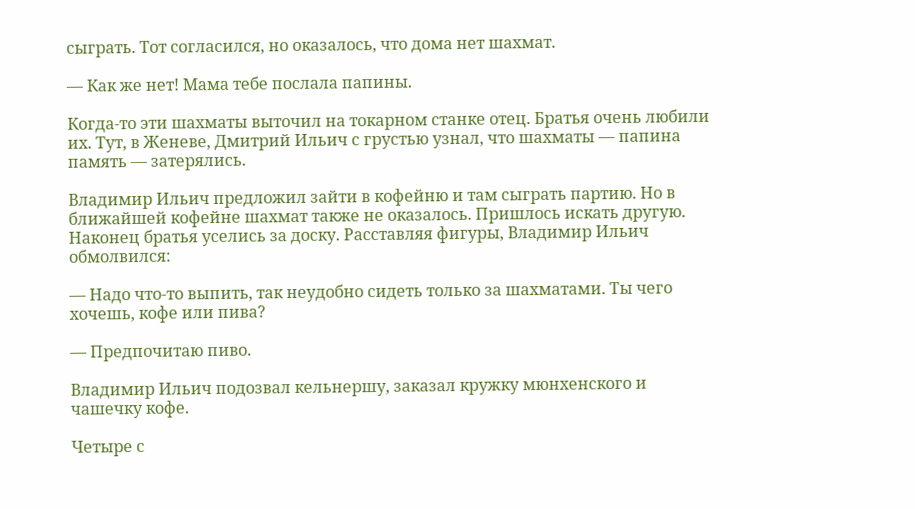сыграть. Тот согласился, но оказалось, что дома нет шахмат.

— Как же нет! Мама тебе послала папины.

Когда-то эти шахматы выточил на токарном станке отец. Братья очень любили их. Тут, в Женеве, Дмитрий Ильич с грустью узнал, что шахматы — папина память — затерялись.

Владимир Ильич предложил зайти в кофейню и там сыграть партию. Но в ближайшей кофейне шахмат также не оказалось. Пришлось искать другую. Наконец братья уселись за доску. Расставляя фигуры, Владимир Ильич обмолвился:

— Надо что-то выпить, так неудобно сидеть только за шахматами. Ты чего хочешь, кофе или пива?

— Предпочитаю пиво.

Владимир Ильич подозвал кельнершу, заказал кружку мюнхенского и чашечку кофе.

Четыре с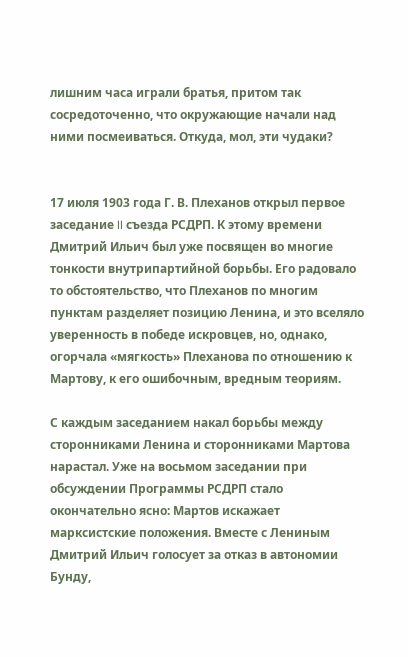лишним часа играли братья, притом так сосредоточенно, что окружающие начали над ними посмеиваться. Откуда, мол, эти чудаки?


17 июля 1903 года Г. В. Плеханов открыл первое заседание II съезда РСДРП. К этому времени Дмитрий Ильич был уже посвящен во многие тонкости внутрипартийной борьбы. Его радовало то обстоятельство, что Плеханов по многим пунктам разделяет позицию Ленина, и это вселяло уверенность в победе искровцев, но, однако, огорчала «мягкость» Плеханова по отношению к Мартову, к его ошибочным, вредным теориям.

С каждым заседанием накал борьбы между сторонниками Ленина и сторонниками Мартова нарастал. Уже на восьмом заседании при обсуждении Программы РСДРП стало окончательно ясно: Мартов искажает марксистские положения. Вместе с Лениным Дмитрий Ильич голосует за отказ в автономии Бунду,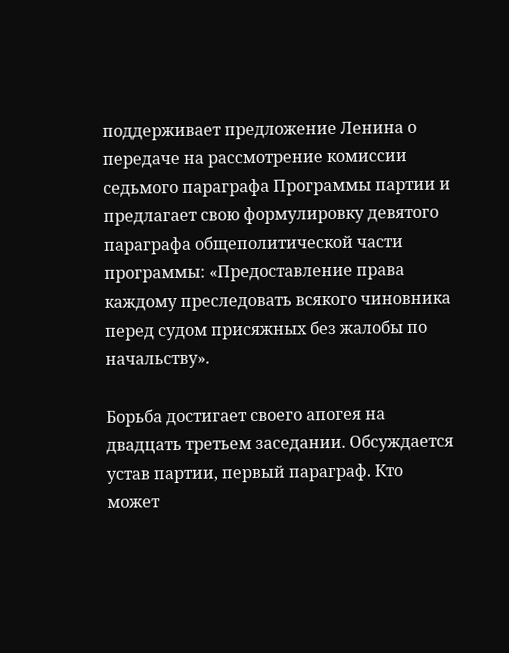поддерживает предложение Ленина о передаче на рассмотрение комиссии седьмого параграфа Программы партии и предлагает свою формулировку девятого параграфа общеполитической части программы: «Предоставление права каждому преследовать всякого чиновника перед судом присяжных без жалобы по начальству».

Борьба достигает своего апогея на двадцать третьем заседании. Обсуждается устав партии, первый параграф. Кто может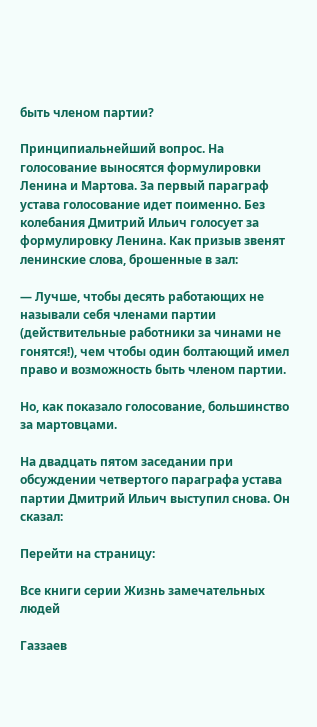быть членом партии?

Принципиальнейший вопрос. На голосование выносятся формулировки Ленина и Мартова. За первый параграф устава голосование идет поименно. Без колебания Дмитрий Ильич голосует за формулировку Ленина. Как призыв звенят ленинские слова, брошенные в зал:

— Лучше, чтобы десять работающих не называли себя членами партии (действительные работники за чинами не гонятся!), чем чтобы один болтающий имел право и возможность быть членом партии.

Но, как показало голосование, большинство за мартовцами.

На двадцать пятом заседании при обсуждении четвертого параграфа устава партии Дмитрий Ильич выступил снова. Он сказал:

Перейти на страницу:

Все книги серии Жизнь замечательных людей

Газзаев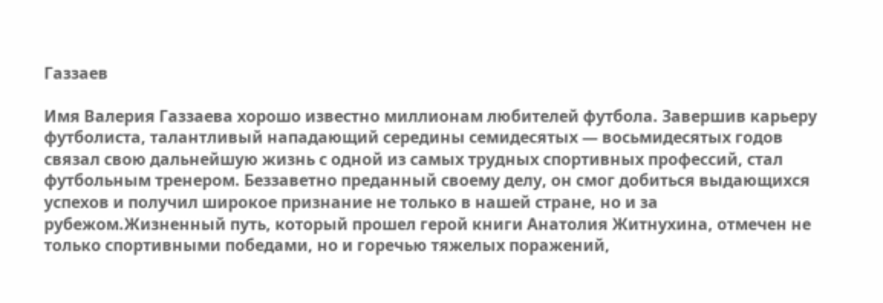Газзаев

Имя Валерия Газзаева хорошо известно миллионам любителей футбола. Завершив карьеру футболиста, талантливый нападающий середины семидесятых — восьмидесятых годов связал свою дальнейшую жизнь с одной из самых трудных спортивных профессий, стал футбольным тренером. Беззаветно преданный своему делу, он смог добиться выдающихся успехов и получил широкое признание не только в нашей стране, но и за рубежом.Жизненный путь, который прошел герой книги Анатолия Житнухина, отмечен не только спортивными победами, но и горечью тяжелых поражений,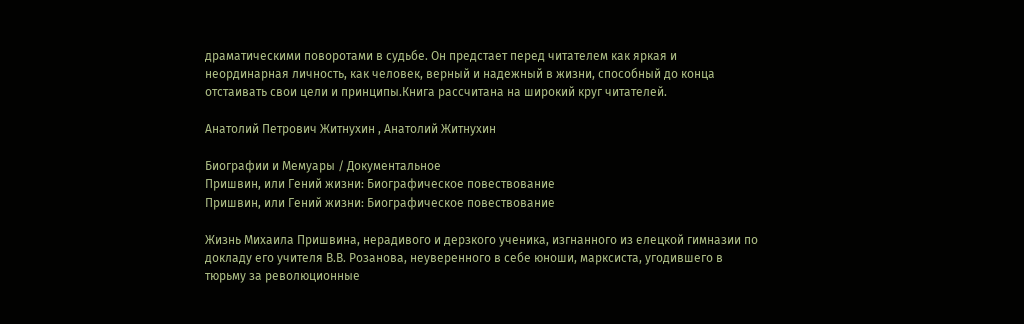драматическими поворотами в судьбе. Он предстает перед читателем как яркая и неординарная личность, как человек, верный и надежный в жизни, способный до конца отстаивать свои цели и принципы.Книга рассчитана на широкий круг читателей.

Анатолий Петрович Житнухин , Анатолий Житнухин

Биографии и Мемуары / Документальное
Пришвин, или Гений жизни: Биографическое повествование
Пришвин, или Гений жизни: Биографическое повествование

Жизнь Михаила Пришвина, нерадивого и дерзкого ученика, изгнанного из елецкой гимназии по докладу его учителя В.В. Розанова, неуверенного в себе юноши, марксиста, угодившего в тюрьму за революционные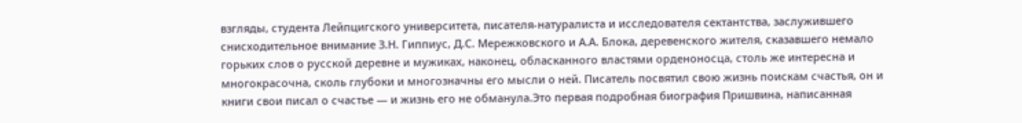взгляды, студента Лейпцигского университета, писателя-натуралиста и исследователя сектантства, заслужившего снисходительное внимание З.Н. Гиппиус, Д.С. Мережковского и А.А. Блока, деревенского жителя, сказавшего немало горьких слов о русской деревне и мужиках, наконец, обласканного властями орденоносца, столь же интересна и многокрасочна, сколь глубоки и многозначны его мысли о ней. Писатель посвятил свою жизнь поискам счастья, он и книги свои писал о счастье — и жизнь его не обманула.Это первая подробная биография Пришвина, написанная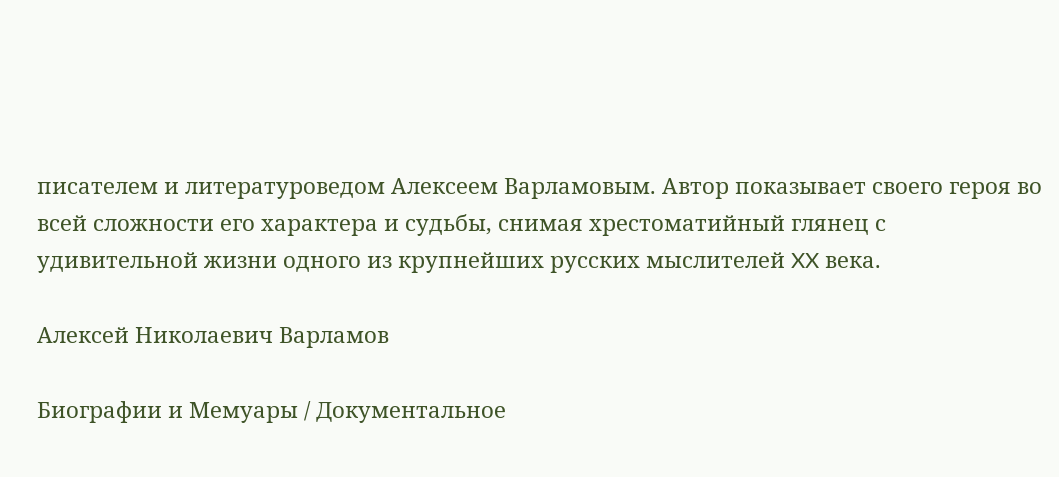писателем и литературоведом Алексеем Варламовым. Автор показывает своего героя во всей сложности его характера и судьбы, снимая хрестоматийный глянец с удивительной жизни одного из крупнейших русских мыслителей XX века.

Алексей Николаевич Варламов

Биографии и Мемуары / Документальное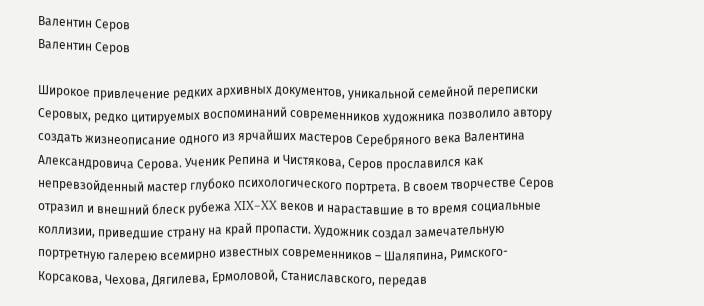Валентин Серов
Валентин Серов

Широкое привлечение редких архивных документов, уникальной семейной переписки Серовых, редко цитируемых воспоминаний современников художника позволило автору создать жизнеописание одного из ярчайших мастеров Серебряного века Валентина Александровича Серова. Ученик Репина и Чистякова, Серов прославился как непревзойденный мастер глубоко психологического портрета. В своем творчестве Серов отразил и внешний блеск рубежа XIX–XX веков и нараставшие в то время социальные коллизии, приведшие страну на край пропасти. Художник создал замечательную портретную галерею всемирно известных современников – Шаляпина, Римского-Корсакова, Чехова, Дягилева, Ермоловой, Станиславского, передав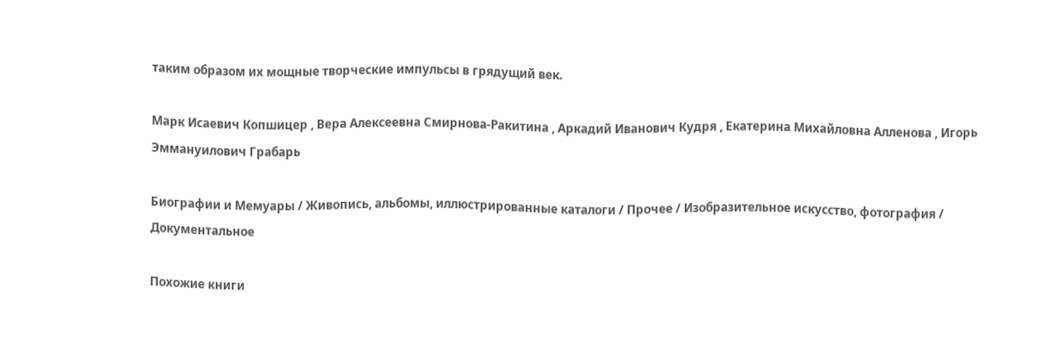таким образом их мощные творческие импульсы в грядущий век.

Марк Исаевич Копшицер , Вера Алексеевна Смирнова-Ракитина , Аркадий Иванович Кудря , Екатерина Михайловна Алленова , Игорь Эммануилович Грабарь

Биографии и Мемуары / Живопись, альбомы, иллюстрированные каталоги / Прочее / Изобразительное искусство, фотография / Документальное

Похожие книги